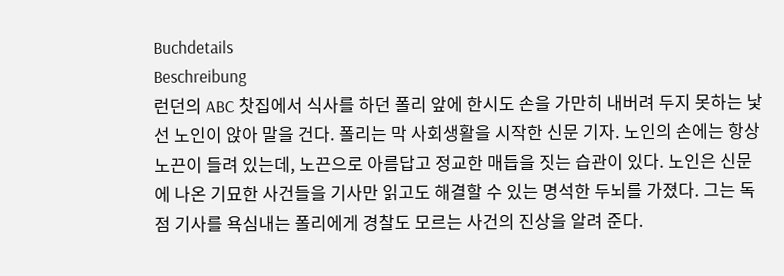Buchdetails
Beschreibung
런던의 ABC 찻집에서 식사를 하던 폴리 앞에 한시도 손을 가만히 내버려 두지 못하는 낯선 노인이 앉아 말을 건다. 폴리는 막 사회생활을 시작한 신문 기자. 노인의 손에는 항상 노끈이 들려 있는데, 노끈으로 아름답고 정교한 매듭을 짓는 습관이 있다. 노인은 신문에 나온 기묘한 사건들을 기사만 읽고도 해결할 수 있는 명석한 두뇌를 가졌다. 그는 독점 기사를 욕심내는 폴리에게 경찰도 모르는 사건의 진상을 알려 준다.